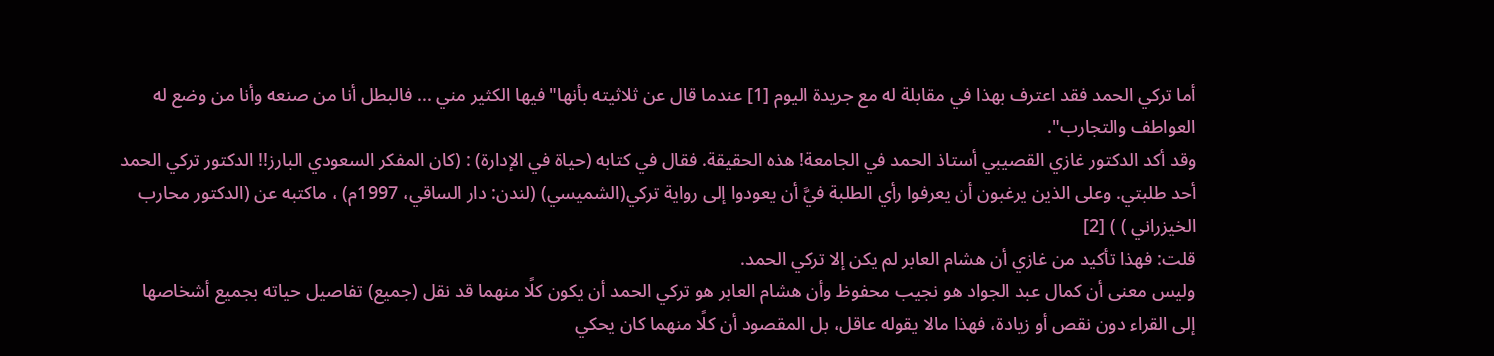أما تركي الحمد فقد اعترف بهذا في مقابلة له مع جريدة اليوم [1] عندما قال عن ثلاثيته بأنها"فيها الكثير مني ... فالبطل أنا من صنعه وأنا من وضع له العواطف والتجارب".
وقد أكد الدكتور غازي القصيبي أستاذ الحمد في الجامعة! هذه الحقيقة. فقال في كتابه (حياة في الإدارة) : (كان المفكر السعودي البارز!! الدكتور تركي الحمد أحد طلبتي. وعلى الذين يرغبون أن يعرفوا رأي الطلبة فيَّ أن يعودوا إلى رواية تركي(الشميسي) (لندن: دار الساقي، 1997م) ، ماكتبه عن (الدكتور محارب الخيزراني ) ) [2]
قلت: فهذا تأكيد من غازي أن هشام العابر لم يكن إلا تركي الحمد.
وليس معنى أن كمال عبد الجواد هو نجيب محفوظ وأن هشام العابر هو تركي الحمد أن يكون كلًا منهما قد نقل (جميع) تفاصيل حياته بجميع أشخاصها إلى القراء دون نقص أو زيادة، فهذا مالا يقوله عاقل، بل المقصود أن كلًا منهما كان يحكي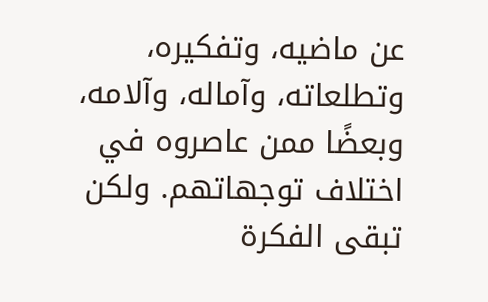عن ماضيه، وتفكيره، وتطلعاته، وآماله، وآلامه، وبعضًا ممن عاصروه في اختلاف توجهاتهم. ولكن تبقى الفكرة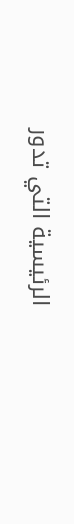الرئيسية التي تدور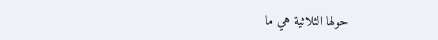حولها الثلاثية هي ما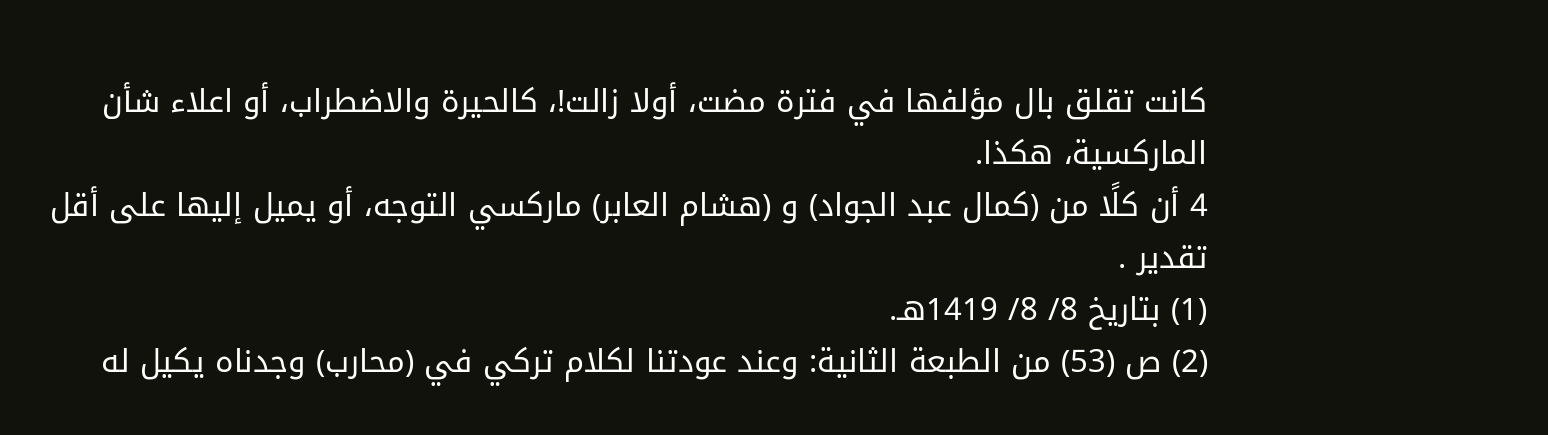كانت تقلق بال مؤلفها في فترة مضت، أولا زالت!، كالحيرة والاضطراب، أو اعلاء شأن الماركسية، هكذا.
4 أن كلًا من (كمال عبد الجواد) و (هشام العابر) ماركسي التوجه، أو يميل إليها على أقل تقدير .
(1) بتاريخ 8/ 8/ 1419هـ.
(2) ص (53) من الطبعة الثانية: وعند عودتنا لكلام تركي في (محارب) وجدناه يكيل له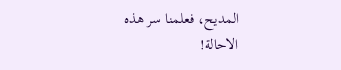المديح، فعلمنا سر هذه الاحالة!